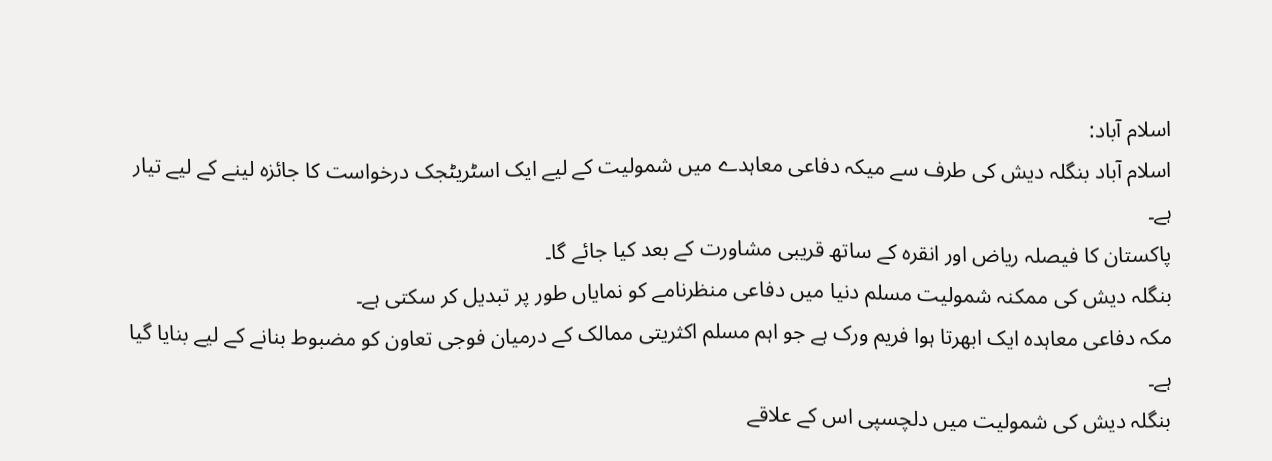اسلام آباد:
اسلام آباد بنگلہ دیش کی طرف سے میکہ دفاعی معاہدے میں شمولیت کے لیے ایک اسٹریٹجک درخواست کا جائزہ لینے کے لیے تیار ہے۔
پاکستان کا فیصلہ ریاض اور انقرہ کے ساتھ قریبی مشاورت کے بعد کیا جائے گا۔
بنگلہ دیش کی ممکنہ شمولیت مسلم دنیا میں دفاعی منظرنامے کو نمایاں طور پر تبدیل کر سکتی ہے۔
مکہ دفاعی معاہدہ ایک ابھرتا ہوا فریم ورک ہے جو اہم مسلم اکثریتی ممالک کے درمیان فوجی تعاون کو مضبوط بنانے کے لیے بنایا گیا ہے۔
بنگلہ دیش کی شمولیت میں دلچسپی اس کے علاقے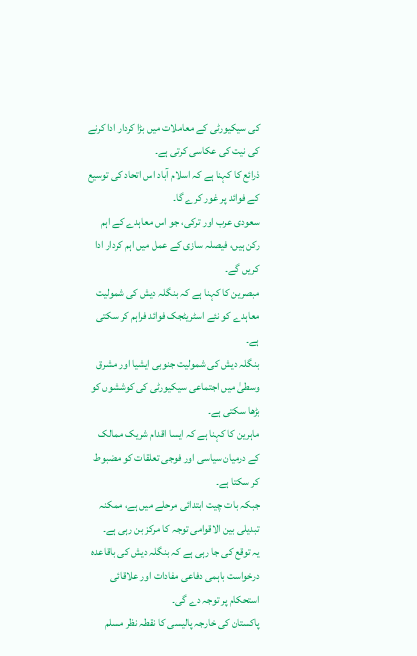کی سیکیورٹی کے معاملات میں بڑا کردار ادا کرنے کی نیت کی عکاسی کرتی ہے۔
ذرائع کا کہنا ہے کہ اسلام آباد اس اتحاد کی توسیع کے فوائد پر غور کرے گا۔
سعودی عرب اور ترکی، جو اس معاہدے کے اہم رکن ہیں، فیصلہ سازی کے عمل میں اہم کردار ادا کریں گے۔
مبصرین کا کہنا ہے کہ بنگلہ دیش کی شمولیت معاہدے کو نئے اسٹریٹجک فوائد فراہم کر سکتی ہے۔
بنگلہ دیش کی شمولیت جنوبی ایشیا اور مشرق وسطیٰ میں اجتماعی سیکیورٹی کی کوششوں کو بڑھا سکتی ہے۔
ماہرین کا کہنا ہے کہ ایسا اقدام شریک ممالک کے درمیان سیاسی اور فوجی تعلقات کو مضبوط کر سکتا ہے۔
جبکہ بات چیت ابتدائی مرحلے میں ہے، ممکنہ تبدیلی بین الاقوامی توجہ کا مرکز بن رہی ہے۔
یہ توقع کی جا رہی ہے کہ بنگلہ دیش کی باقاعدہ درخواست باہمی دفاعی مفادات اور علاقائی استحکام پر توجہ دے گی۔
پاکستان کی خارجہ پالیسی کا نقطہ نظر مسلم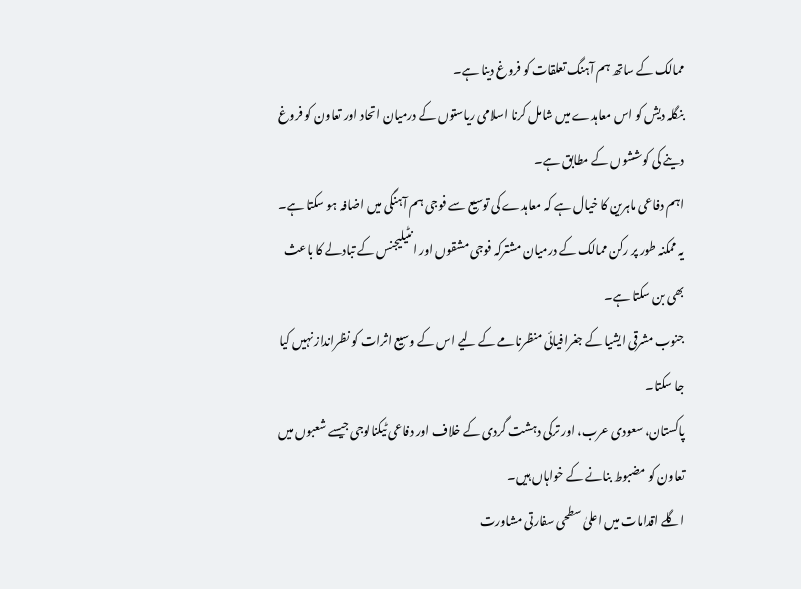ممالک کے ساتھ ہم آہنگ تعلقات کو فروغ دینا ہے۔
بنگلہ دیش کو اس معاہدے میں شامل کرنا اسلامی ریاستوں کے درمیان اتحاد اور تعاون کو فروغ دینے کی کوششوں کے مطابق ہے۔
اہم دفاعی ماہرین کا خیال ہے کہ معاہدے کی توسیع سے فوجی ہم آہنگی میں اضافہ ہو سکتا ہے۔
یہ ممکنہ طور پر رکن ممالک کے درمیان مشترکہ فوجی مشقوں اور انٹیلیجنس کے تبادلے کا باعث بھی بن سکتا ہے۔
جنوب مشرقی ایشیا کے جغرافیائی منظرنامے کے لیے اس کے وسیع اثرات کو نظرانداز نہیں کیا جا سکتا۔
پاکستان، سعودی عرب، اور ترکی دہشت گردی کے خلاف اور دفاعی ٹیکنالوجی جیسے شعبوں میں تعاون کو مضبوط بنانے کے خواہاں ہیں۔
اگلے اقدامات میں اعلیٰ سطحی سفارتی مشاورت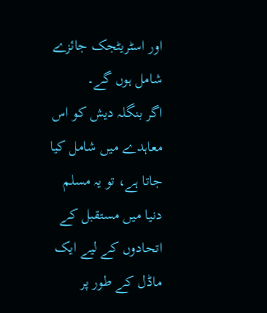اور اسٹریٹجک جائزے شامل ہوں گے۔
اگر بنگلہ دیش کو اس معاہدے میں شامل کیا جاتا ہے، تو یہ مسلم دنیا میں مستقبل کے اتحادوں کے لیے ایک ماڈل کے طور پر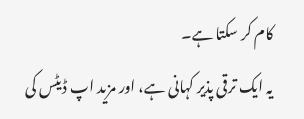کام کر سکتا ہے۔
یہ ایک ترقی پذیر کہانی ہے، اور مزید اپ ڈیٹس کی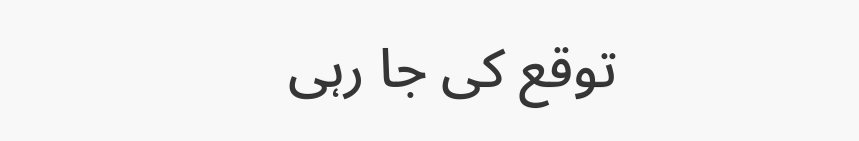توقع کی جا رہی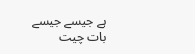ہے جیسے جیسے بات چیت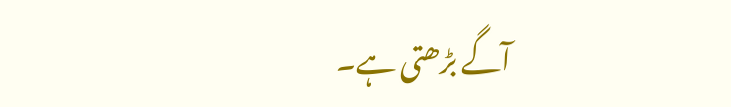آگے بڑھتی ہے۔